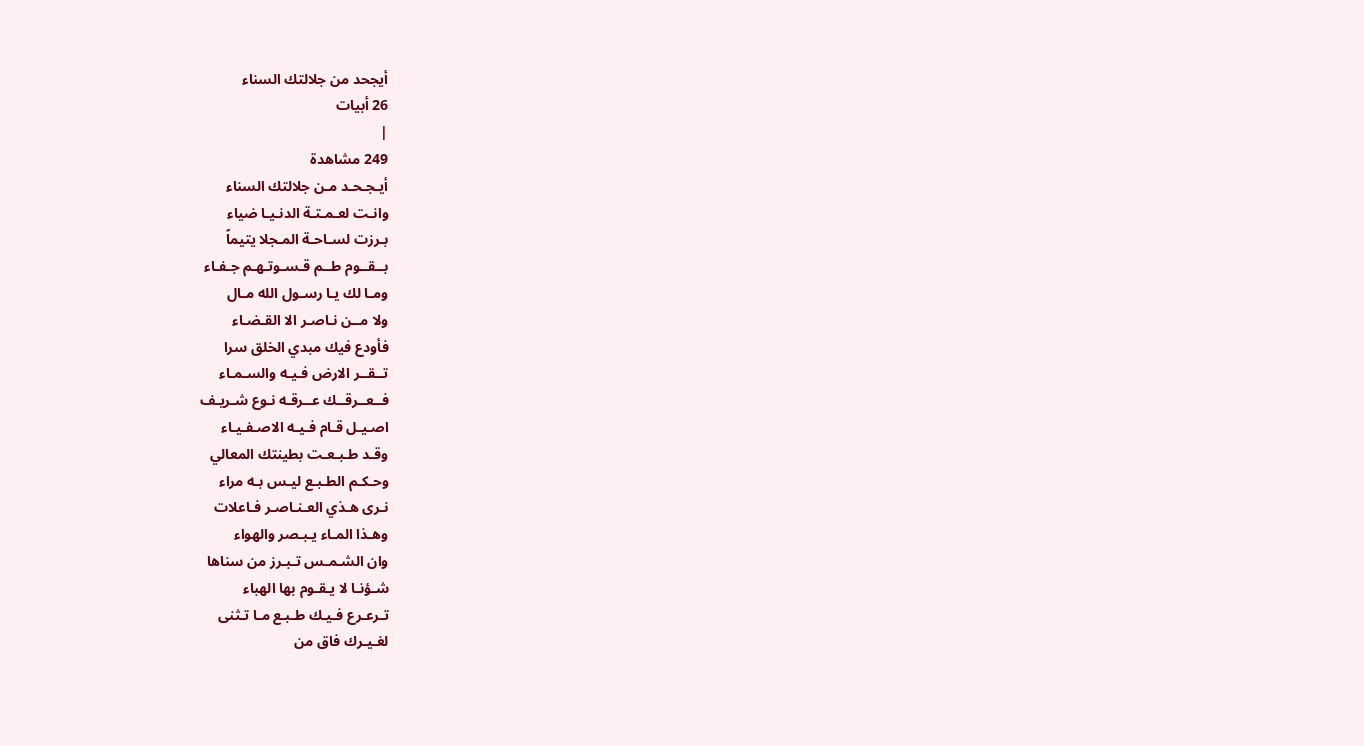أيجحد من جلالتك السناء
26 أبيات
|
249 مشاهدة
أيـجـحـد مـن جلالتك السناء
وانـت لعـمـتـة الدنـيـا ضياء
بـرزت لسـاحـة المـجلا يتيماً
بــقــوم طــم قـسـوتـهـم جـفـاء
ومـا لك يـا رسـول الله مـال
ولا مــن نـاصـر الا القـضـاء
فأودع فيك مبدي الخلق سرا
تــقــر الارض فـيـه والسـمـاء
فــعــرقــك عــرقـه نـوع شـريـف
اصـيـل قـام فـيـه الاصـفـيـاء
وقـد طـبـعـت بطينتك المعالي
وحـكـم الطـبـع ليـس بـه مراء
نـرى هـذي العـنـاصـر فـاعلات
وهـذا المـاء يـبـصر والهواء
وان الشـمـس تـبـرز من سناها
شـؤنـا لا يـقـوم بها الهباء
تـرعـرع فـيـك طـبـع مـا تـثنى
لغـيـرك فاق من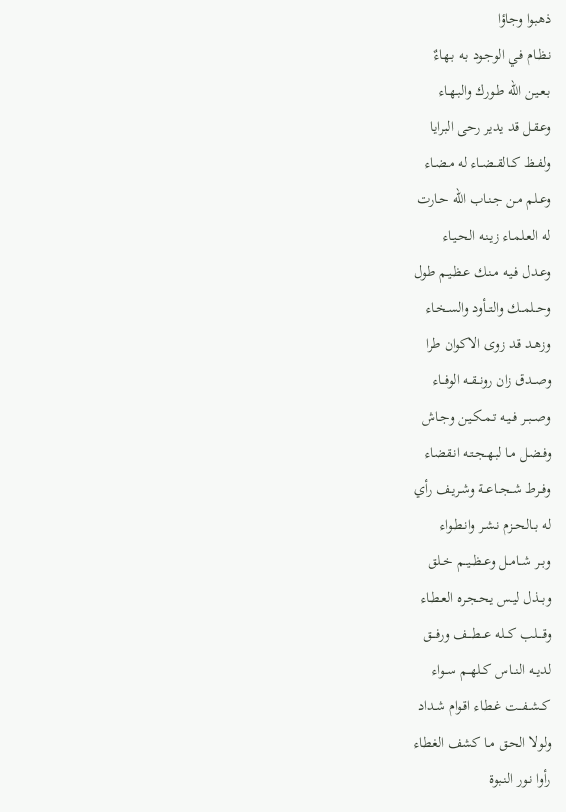ذهبوا وجاؤا
نـظـام فـي الوجـود بـه بـهاءٌ
بـعـيـن الله طـورك والبـهـاء
وعـقـل قد يدير رحى البرايا
ولفــظ كــالقــضــاء له مـضـاء
وعــلم مـن جـنـاب الله حـارت
له العـلمـاء زيـنـه الحـيـاء
وعـدل فـيـه مـنـك عـظـيـم طول
وحــلمــك والتــأود والسـخـاء
وزهـد قـد زوى الاكوان طرا
وصــدق زان رونــقــه الوفــاء
وصــبــر فــيـه تـمـكـيـن وجـاش
وفـضـل مـا لبـهـجـتـه انـقضاء
وفــرط شــجــاعــة وشـريـف رأي
له بــالحــزم نـشـر وانـطـواء
وبــر شــامــل وعــظــيــم خــلق
وبــذل ليـس يـحـجـره العـطـاء
وقــــلب كـــله عـــطـــف ورفـــق
لديــه النــاس كــلهــم ســواء
كــشــفــت غـطـاء اقـوام شـداد
ولولا الحـق مـا كشف الغطاء
رأوا نـور النـبوة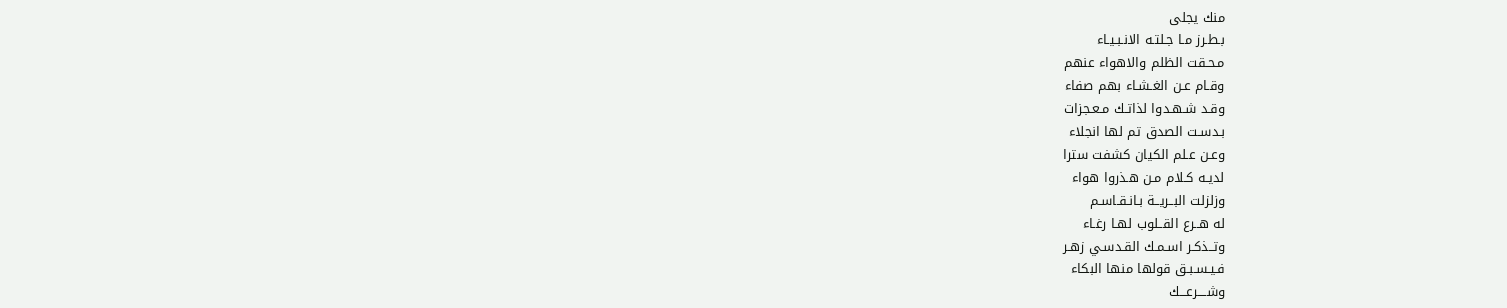منك يجلى
بـطـرز مـا جـلتـه الانـبـيـاء
مـحـقت الظلم والاهواء عنهم
وقـام عـن الغـشـاء بهم صفاء
وقـد شـهـدوا لذاتـك مـعـجزات
بـدسـت الصدق تم لها انجلاء
وعـن عـلم الكيان كشفت سترا
لديـه كـلام مـن هـذروا هواء
وزلزلت البــريــة بـانـقـاسـم
له هــرع القــلوب لهـا رغـاء
وتــذكـر اسـمـك القـدسـي زهـر
فـيـسـبـق قولها منها البكاء
وشــــرعـــك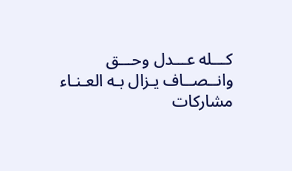كـــله عـــدل وحـــق
وانــصــاف يـزال بـه العـنـاء
مشاركات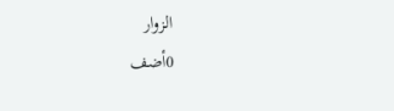الزوار
0أضف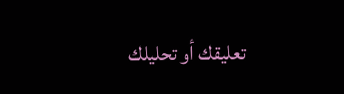تعليقك أو تحليلك